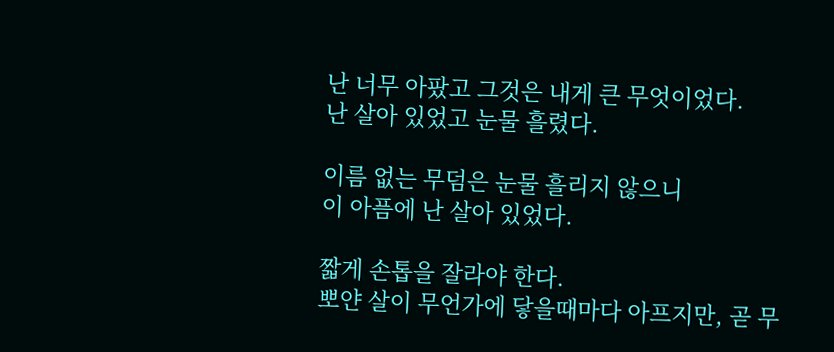난 너무 아팠고 그것은 내게 큰 무엇이었다.
난 살아 있었고 눈물 흘렸다.

이름 없는 무덤은 눈물 흘리지 않으니
이 아픔에 난 살아 있었다.

짧게 손톱을 잘라야 한다.
뽀얀 살이 무언가에 닿을때마다 아프지만, 곧 무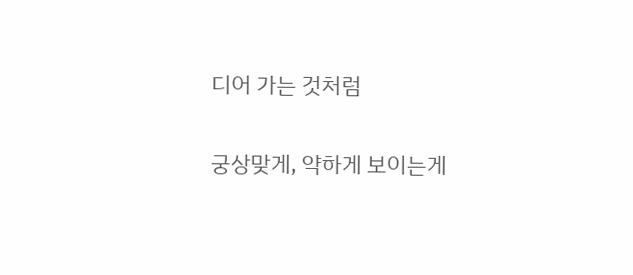디어 가는 것처럼

궁상맞게, 약하게 보이는게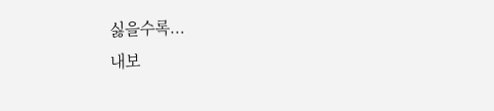싫을수록...
내보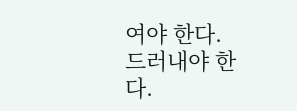여야 한다.
드러내야 한다.